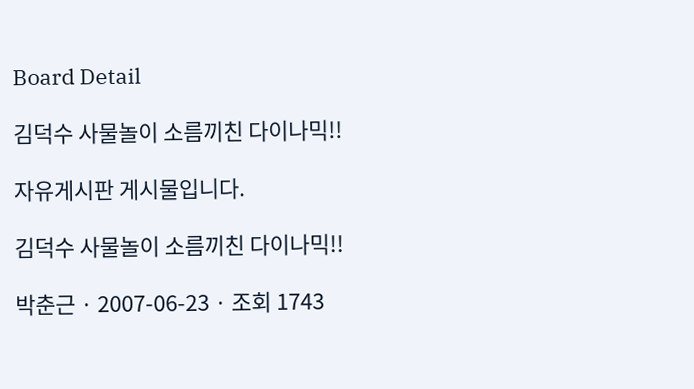Board Detail

김덕수 사물놀이 소름끼친 다이나믹!!

자유게시판 게시물입니다.

김덕수 사물놀이 소름끼친 다이나믹!!

박춘근 · 2007-06-23 · 조회 1743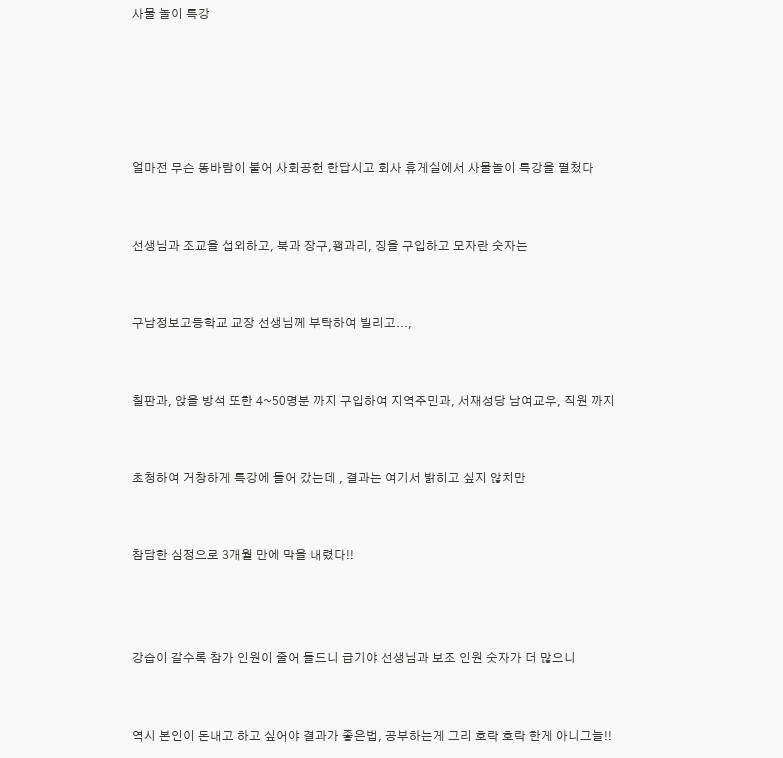사물 놀이 특강





얼마전 무슨 똥바람이 불어 사회공헌 한답시고 회사 휴게실에서 사물놀이 특강을 펼첬다


선생님과 조교을 섭외하고, 북과 장구,꽹과리, 징을 구입하고 모자란 숫자는


구남정보고등학교 교장 선생님께 부탁하여 빌리고...,


칠판과, 앉을 방석 또한 4~50명분 까지 구입하여 지역주민과, 서재성당 남여교우, 직원 까지


초청하여 거창하게 특강에 들어 갔는데 , 결과는 여기서 밝히고 싶지 않치만


참담한 심정으로 3개월 만에 막을 내렸다!!



강습이 갈수록 참가 인원이 줄어 들드니 급기야 선생님과 보조 인원 숫자가 더 많으니


역시 본인이 돈내고 하고 싶어야 결과가 좋은법, 공부하는게 그리 호락 호락 한게 아니그늘!!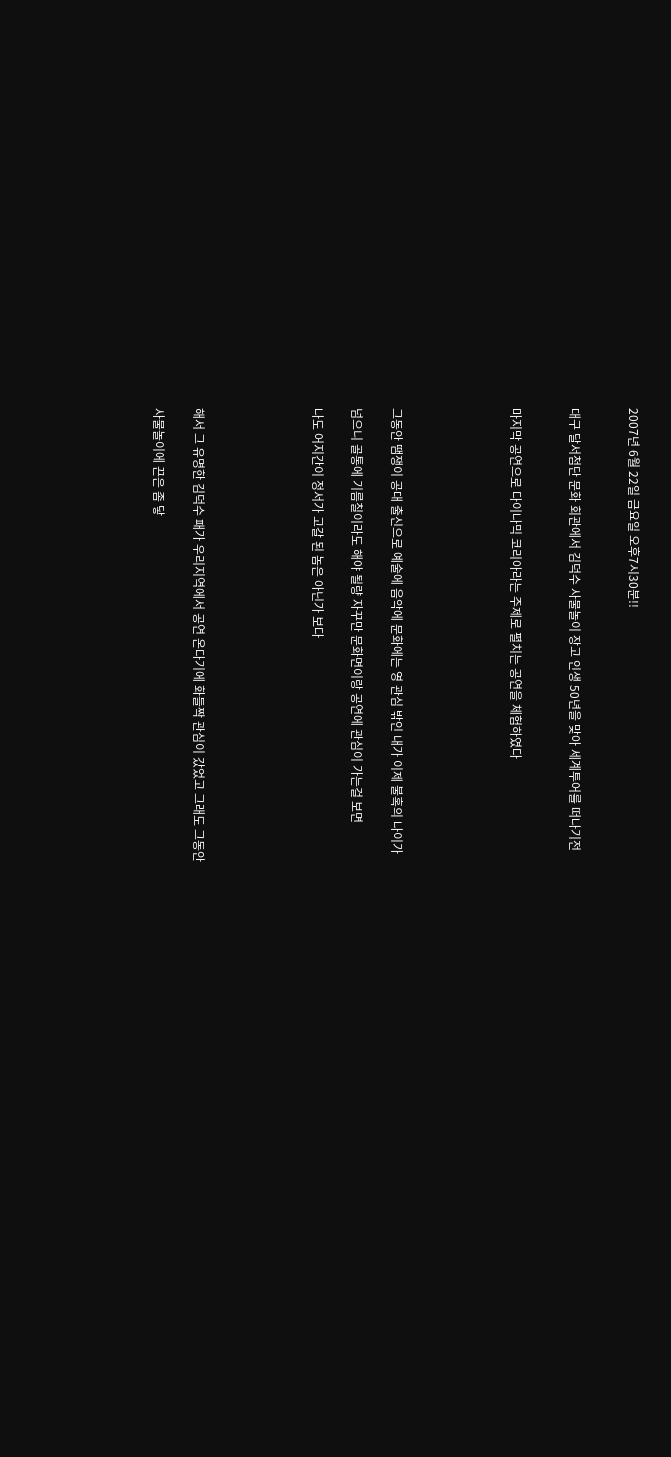2007년 6월 22일 금요일 오후7시30분!!


대구 달서첨단 문화 회관에서 김덕수 사물놀이 장고 인생 50년을 맞아 세계투어를 떠나기전


마지막 공연으로 다이나믹 코리아라는 주제로 펼치는 공연을 체험하였다





그동안 땜쟁이 공대 출신으로 예술에 음악에 문화에는 영 관심 밖인 내가 이제 불혹의 나이가

넘으니 골통에 기름칠이라도 해야 될량 자꾸만 문화면이랑 공연에 관심이 가는걸 보면

나도 어지간이 정서가 고갈 된 놈은 아닌가 보다





해서 그 유명한 김덕수 패가 우리지역에서 공연 온다기에 화들짝 관심이 갔었고 그래도 그동안

사물놀이에 끈은 좀 닿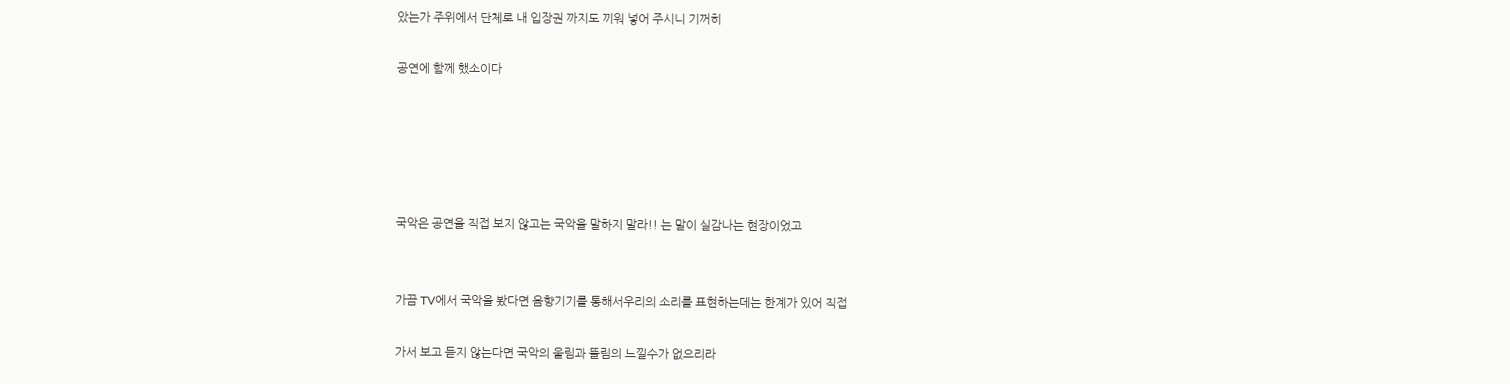았는가 주위에서 단체로 내 입장권 까지도 끼워 넣어 주시니 기꺼히

공연에 함께 했소이다





국악은 공연을 직접 보지 않고는 국악을 말하지 말라!! 는 말이 실감나는 현장이었고


가끔 TV에서 국악을 봤다면 음향기기를 통해서우리의 소리를 표현하는데는 한계가 있어 직접

가서 보고 듣지 않는다면 국악의 울림과 뜰림의 느낄수가 없으리라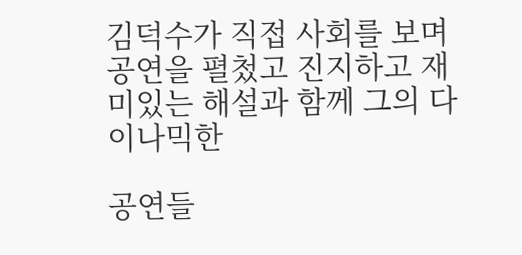김덕수가 직접 사회를 보며 공연을 펼첬고 진지하고 재미있는 해설과 함께 그의 다이나믹한

공연들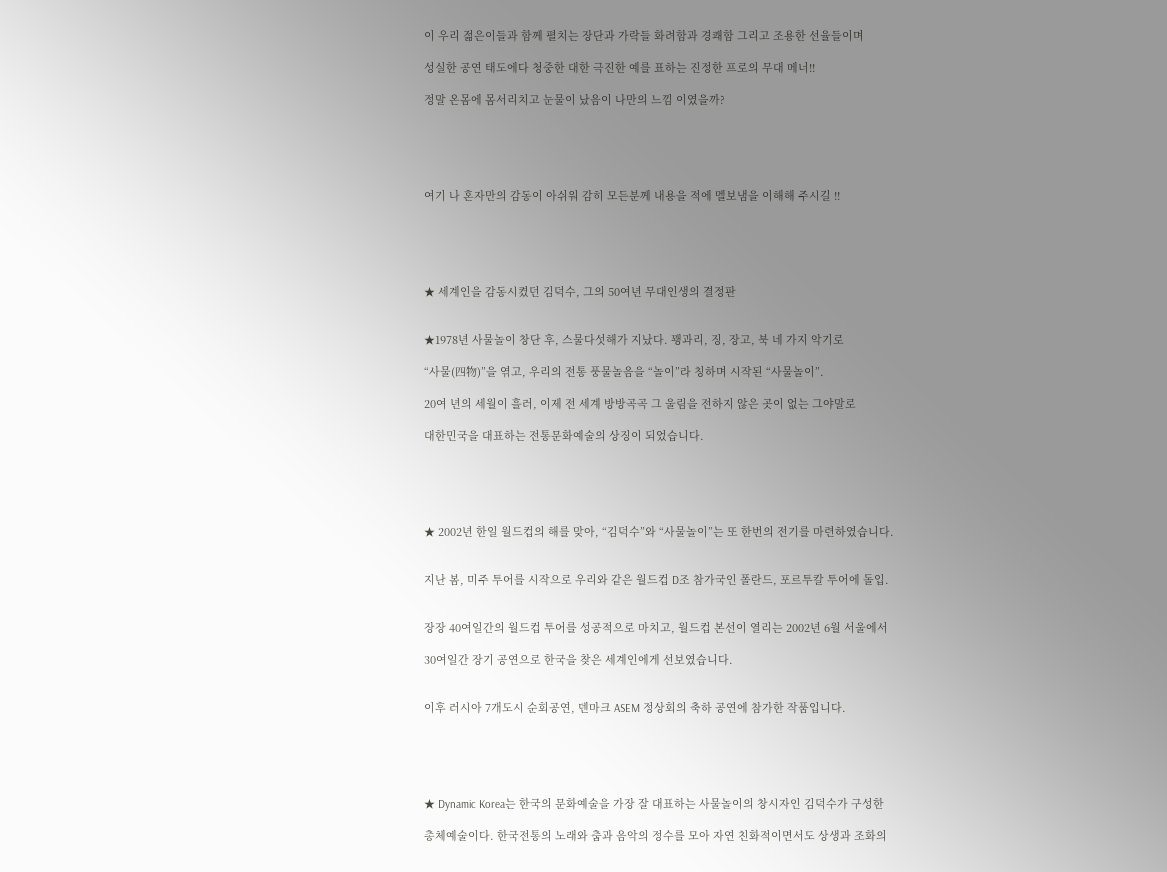이 우리 젊은이들과 함께 펼치는 장단과 가락들 화려함과 경쾌함 그리고 조용한 선율들이며

성실한 공연 태도에다 청중한 대한 극진한 예를 표하는 진정한 프로의 무대 메너!!

정말 온몸에 몸서리치고 눈물이 났음이 나만의 느낌 이였을까?





여기 나 혼자만의 감동이 아쉬워 감히 모든분께 내용을 적에 멜보냄을 이해해 주시길 !!





★ 세계인을 감동시켰던 김덕수, 그의 50여년 무대인생의 결정판


★1978년 사물놀이 창단 후, 스물다섯해가 지났다. 꽹과리, 징, 장고, 북 네 가지 악기로

“사물(四物)”을 엮고, 우리의 전통 풍물놀음을 “놀이”라 칭하며 시작된 “사물놀이”.

20여 년의 세월이 흘러, 이제 전 세계 방방곡곡 그 울림을 전하지 않은 곳이 없는 그야말로

대한민국을 대표하는 전통문화예술의 상징이 되었습니다.





★ 2002년 한일 월드컵의 해를 맞아, “김덕수”와 “사물놀이”는 또 한번의 전기를 마련하였습니다.


지난 봄, 미주 투어를 시작으로 우리와 같은 월드컵 D조 참가국인 폴란드, 포르투칼 투어에 돌입.


장장 40여일간의 월드컵 투어를 성공적으로 마치고, 월드컵 본선이 열리는 2002년 6월 서울에서

30여일간 장기 공연으로 한국을 찾은 세계인에게 선보였습니다.


이후 러시아 7개도시 순회공연, 덴마크 ASEM 정상회의 축하 공연에 참가한 작품입니다.





★ Dynamic Korea는 한국의 문화예술을 가장 잘 대표하는 사물놀이의 창시자인 김덕수가 구성한

총체예술이다. 한국전통의 노래와 춤과 음악의 정수를 모아 자연 친화적이면서도 상생과 조화의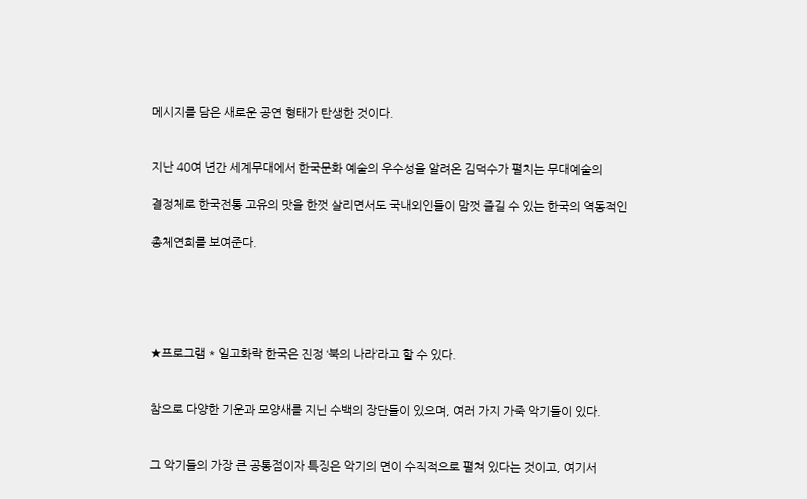메시지를 담은 새로운 공연 형태가 탄생한 것이다.


지난 40여 년간 세계무대에서 한국문화 예술의 우수성을 알려온 김덕수가 펼치는 무대예술의

결정체로 한국전통 고유의 맛을 한껏 살리면서도 국내외인들이 맘껏 즐길 수 있는 한국의 역동적인

총체연희를 보여준다.





★프로그램 * 일고화락 한국은 진정 ‘북의 나라’라고 할 수 있다.


참으로 다양한 기운과 모양새를 지닌 수백의 장단들이 있으며, 여러 가지 가죽 악기들이 있다.


그 악기들의 가장 큰 공통점이자 특징은 악기의 면이 수직적으로 펼쳐 있다는 것이고, 여기서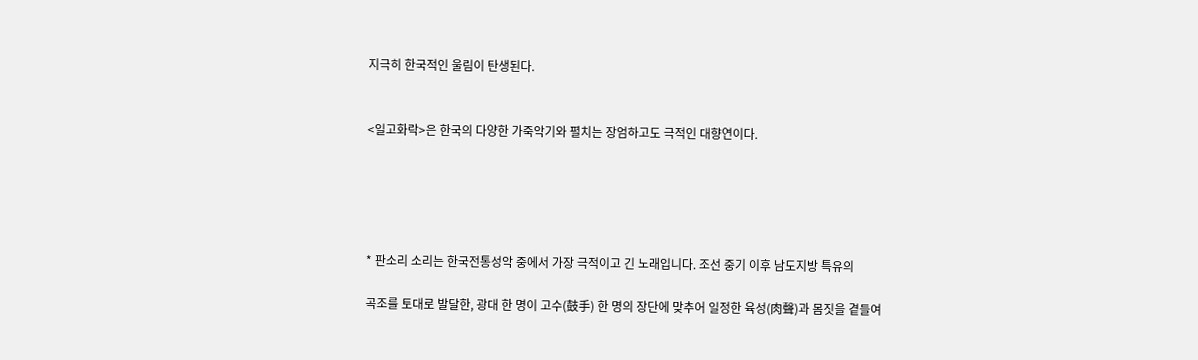지극히 한국적인 울림이 탄생된다.


<일고화락>은 한국의 다양한 가죽악기와 펼치는 장엄하고도 극적인 대향연이다.





* 판소리 소리는 한국전통성악 중에서 가장 극적이고 긴 노래입니다. 조선 중기 이후 남도지방 특유의

곡조를 토대로 발달한, 광대 한 명이 고수(鼓手) 한 명의 장단에 맞추어 일정한 육성(肉聲)과 몸짓을 곁들여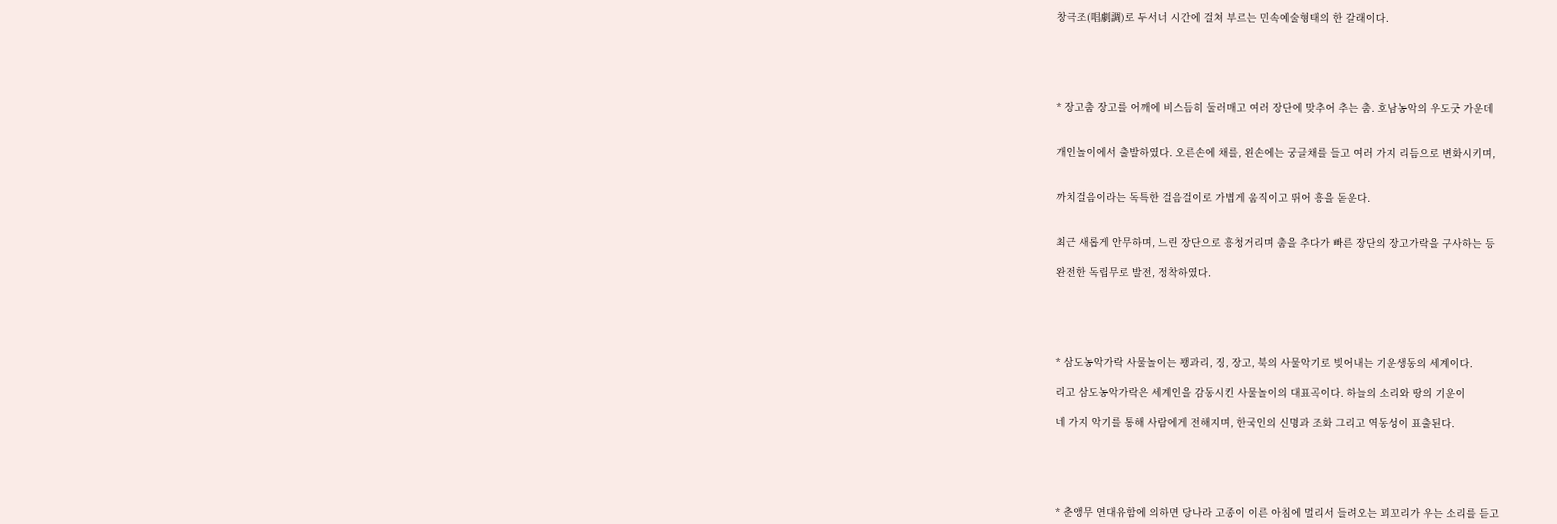창극조(唱劇調)로 두서너 시간에 걸쳐 부르는 민속예술형태의 한 갈래이다.





* 장고춤 장고를 어깨에 비스듬히 둘러매고 여러 장단에 맞추어 추는 춤. 호남농악의 우도굿 가운데


개인놀이에서 출발하였다. 오른손에 채를, 왼손에는 궁글채를 들고 여러 가지 리듬으로 변화시키며,


까치걸음이라는 독특한 걸음걸이로 가볍게 움직이고 뛰어 흥을 돋운다.


최근 새롭게 안무하며, 느린 장단으로 흥청거리며 춤을 추다가 빠른 장단의 장고가락을 구사하는 등

완전한 독립무로 발전, 정착하였다.





* 삼도농악가락 사물놀이는 꽹과리, 징, 장고, 북의 사물악기로 빚어내는 기운생동의 세계이다.

리고 삼도농악가락은 세계인을 감동시킨 사물놀이의 대표곡이다. 하늘의 소리와 땅의 기운이

네 가지 악기를 통해 사람에게 전해지며, 한국인의 신명과 조화 그리고 역동성이 표출된다.





* 춘앵무 연대유함에 의하면 당나라 고종이 이른 아침에 멀리서 들려오는 꾀꼬리가 우는 소리를 듣고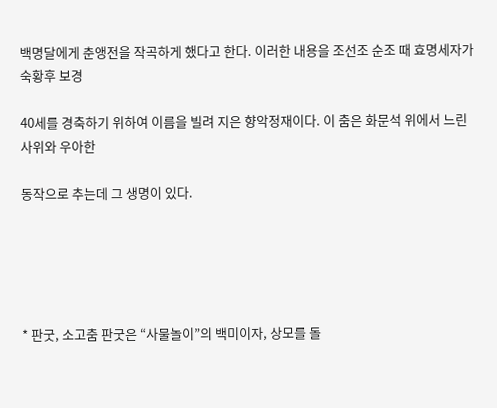백명달에게 춘앵전을 작곡하게 했다고 한다. 이러한 내용을 조선조 순조 때 효명세자가 숙황후 보경

40세를 경축하기 위하여 이름을 빌려 지은 향악정재이다. 이 춤은 화문석 위에서 느린 사위와 우아한

동작으로 추는데 그 생명이 있다.





* 판굿, 소고춤 판굿은 “사물놀이”의 백미이자, 상모를 돌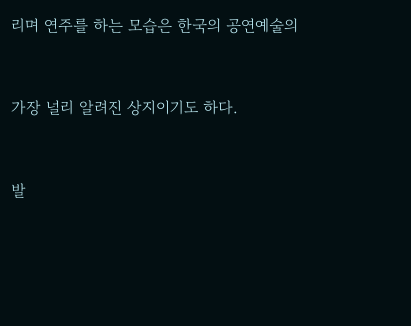리며 연주를 하는 모습은 한국의 공연예술의


가장 널리 알려진 상지이기도 하다.


발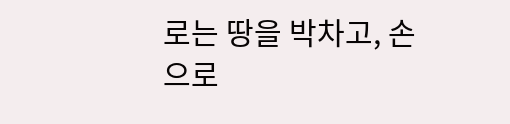로는 땅을 박차고, 손으로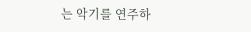는 악기를 연주하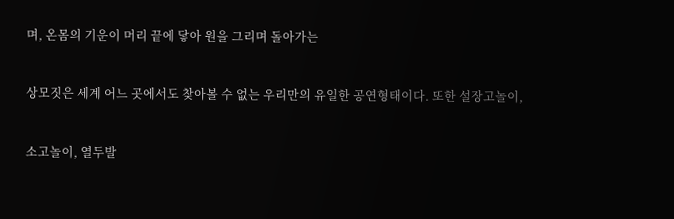며, 온몸의 기운이 머리 끝에 닿아 원을 그리며 돌아가는


상모짓은 세계 어느 곳에서도 찾아볼 수 없는 우리만의 유일한 공연형태이다. 또한 설장고놀이,


소고놀이, 열두발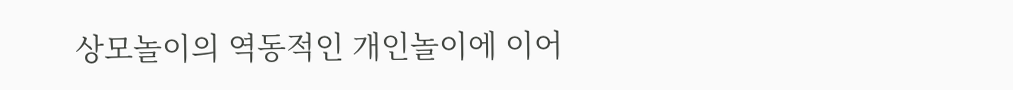상모놀이의 역동적인 개인놀이에 이어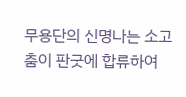무용단의 신명나는 소고춤이 판굿에 합류하여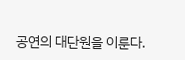공연의 대단원을 이룬다.